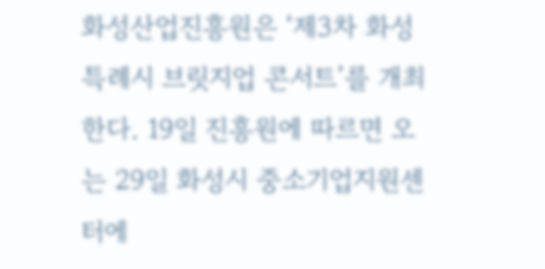화성산업진흥원은 ‘제3차 화성특례시 브릿지업 콘서트’를 개최한다. 19일 진흥원에 따르면 오는 29일 화성시 중소기업지원센터에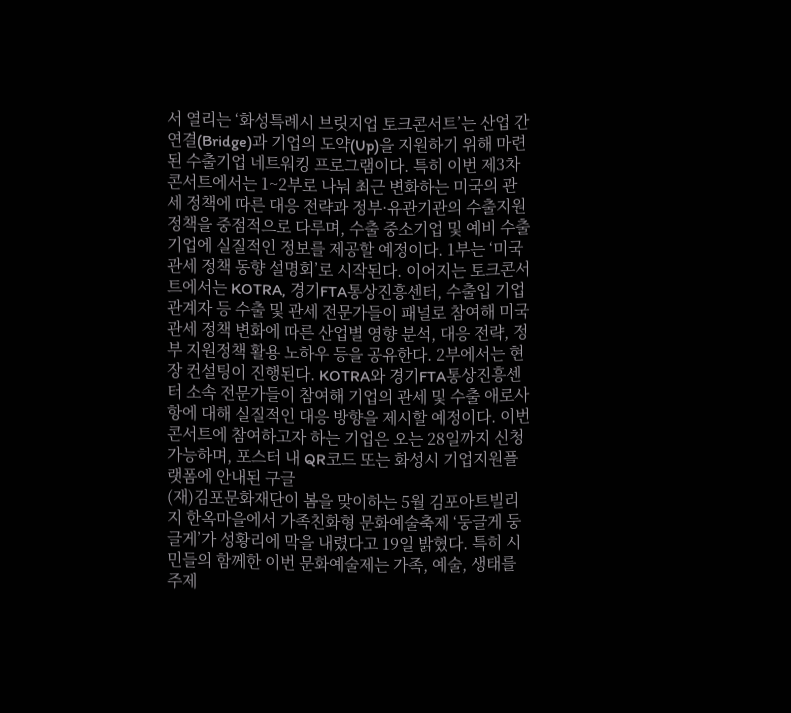서 열리는 ‘화성특례시 브릿지업 토크콘서트’는 산업 간 연결(Bridge)과 기업의 도약(Up)을 지원하기 위해 마련된 수출기업 네트워킹 프로그램이다. 특히 이번 제3차 콘서트에서는 1~2부로 나눠 최근 변화하는 미국의 관세 정책에 따른 대응 전략과 정부·유관기관의 수출지원 정책을 중점적으로 다루며, 수출 중소기업 및 예비 수출기업에 실질적인 정보를 제공할 예정이다. 1부는 ‘미국 관세 정책 동향 설명회’로 시작된다. 이어지는 토크콘서트에서는 KOTRA, 경기FTA통상진흥센터, 수출입 기업 관계자 등 수출 및 관세 전문가들이 패널로 참여해 미국 관세 정책 변화에 따른 산업별 영향 분석, 대응 전략, 정부 지원정책 활용 노하우 등을 공유한다. 2부에서는 현장 컨설팅이 진행된다. KOTRA와 경기FTA통상진흥센터 소속 전문가들이 참여해 기업의 관세 및 수출 애로사항에 대해 실질적인 대응 방향을 제시할 예정이다. 이번 콘서트에 참여하고자 하는 기업은 오는 28일까지 신청 가능하며, 포스터 내 QR코드 또는 화성시 기업지원플랫폼에 안내된 구글
(재)김포문화재단이 봄을 맞이하는 5월 김포아트빌리지 한옥마을에서 가족친화형 문화예술축제 ‘둥글게 둥글게’가 성황리에 막을 내렸다고 19일 밝혔다. 특히 시민들의 함께한 이번 문화예술제는 가족, 예술, 생태를 주제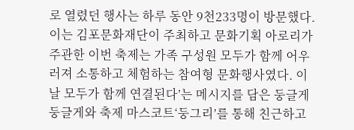로 열렸던 행사는 하루 동안 9천233명이 방문했다. 이는 김포문화재단이 주최하고 문화기획 아로리가 주관한 이번 축제는 가족 구성원 모두가 함께 어우러져 소통하고 체험하는 참여형 문화행사였다. 이날 모두가 함께 연결된다’는 메시지를 담은 둥글게 둥글게와 축제 마스코트‘둥그리’를 통해 친근하고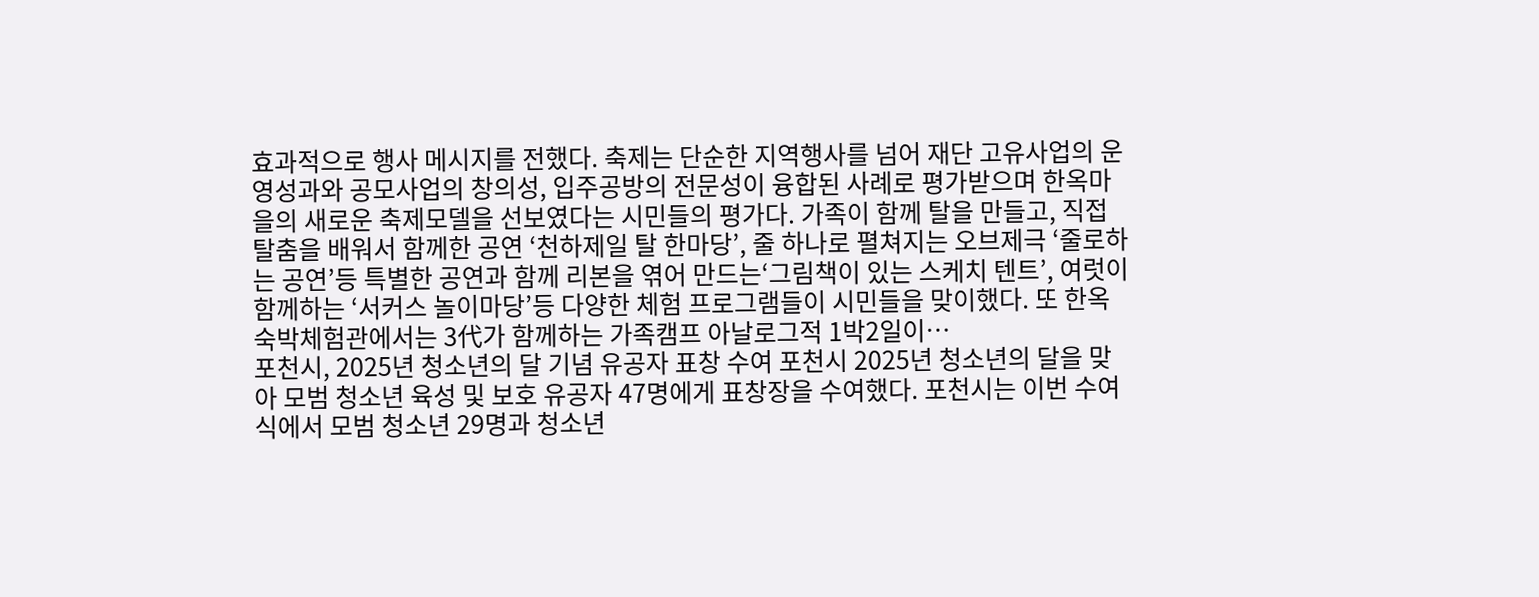효과적으로 행사 메시지를 전했다. 축제는 단순한 지역행사를 넘어 재단 고유사업의 운영성과와 공모사업의 창의성, 입주공방의 전문성이 융합된 사례로 평가받으며 한옥마을의 새로운 축제모델을 선보였다는 시민들의 평가다. 가족이 함께 탈을 만들고, 직접 탈춤을 배워서 함께한 공연 ‘천하제일 탈 한마당’, 줄 하나로 펼쳐지는 오브제극 ‘줄로하는 공연’등 특별한 공연과 함께 리본을 엮어 만드는‘그림책이 있는 스케치 텐트’, 여럿이 함께하는 ‘서커스 놀이마당’등 다양한 체험 프로그램들이 시민들을 맞이했다. 또 한옥숙박체험관에서는 3代가 함께하는 가족캠프 아날로그적 1박2일이…
포천시, 2025년 청소년의 달 기념 유공자 표창 수여 포천시 2025년 청소년의 달을 맞아 모범 청소년 육성 및 보호 유공자 47명에게 표창장을 수여했다. 포천시는 이번 수여식에서 모범 청소년 29명과 청소년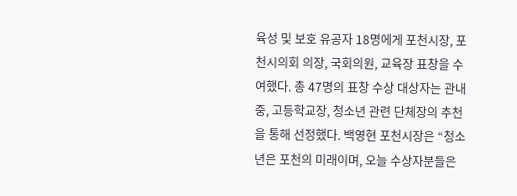육성 및 보호 유공자 18명에게 포천시장, 포천시의회 의장, 국회의원, 교육장 표창을 수여했다. 총 47명의 표창 수상 대상자는 관내 중, 고등학교장, 청소년 관련 단체장의 추천을 통해 선정했다. 백영현 포천시장은 “청소년은 포천의 미래이며, 오늘 수상자분들은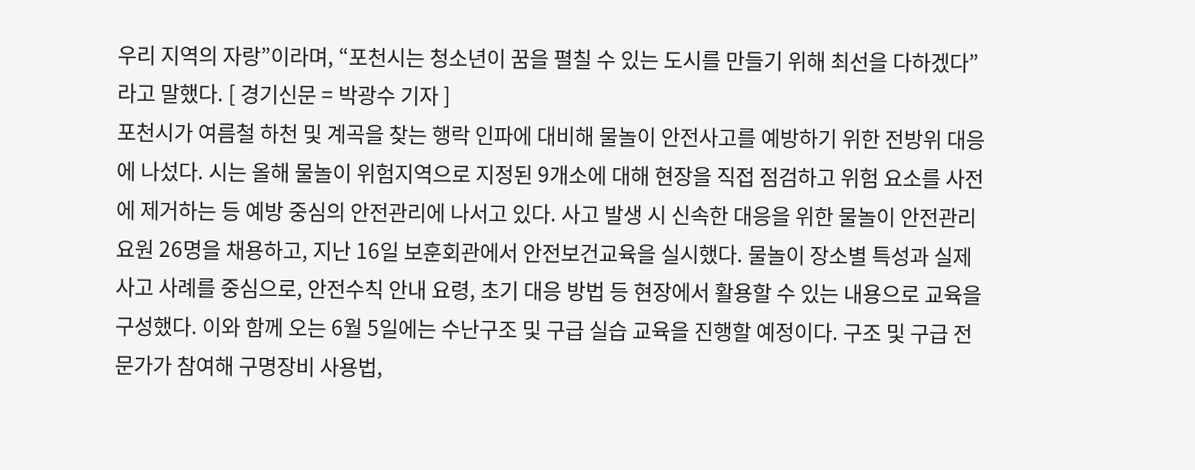우리 지역의 자랑”이라며, “포천시는 청소년이 꿈을 펼칠 수 있는 도시를 만들기 위해 최선을 다하겠다”라고 말했다. [ 경기신문 = 박광수 기자 ]
포천시가 여름철 하천 및 계곡을 찾는 행락 인파에 대비해 물놀이 안전사고를 예방하기 위한 전방위 대응에 나섰다. 시는 올해 물놀이 위험지역으로 지정된 9개소에 대해 현장을 직접 점검하고 위험 요소를 사전에 제거하는 등 예방 중심의 안전관리에 나서고 있다. 사고 발생 시 신속한 대응을 위한 물놀이 안전관리요원 26명을 채용하고, 지난 16일 보훈회관에서 안전보건교육을 실시했다. 물놀이 장소별 특성과 실제 사고 사례를 중심으로, 안전수칙 안내 요령, 초기 대응 방법 등 현장에서 활용할 수 있는 내용으로 교육을 구성했다. 이와 함께 오는 6월 5일에는 수난구조 및 구급 실습 교육을 진행할 예정이다. 구조 및 구급 전문가가 참여해 구명장비 사용법,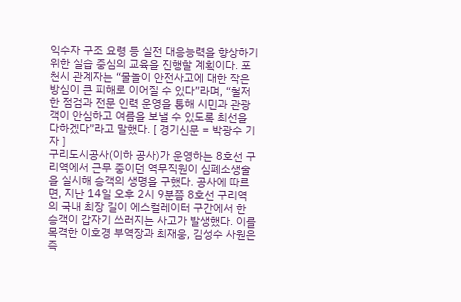익수자 구조 요령 등 실전 대응능력을 향상하기 위한 실습 중심의 교육을 진행할 계획이다. 포천시 관계자는 “물놀이 안전사고에 대한 작은 방심이 큰 피해로 이어질 수 있다”라며, “철저한 점검과 전문 인력 운영을 통해 시민과 관광객이 안심하고 여름을 보낼 수 있도록 최선을 다하겠다”라고 말했다. [ 경기신문 = 박광수 기자 ]
구리도시공사(이하 공사)가 운영하는 8호선 구리역에서 근무 중이던 역무직원이 심폐소생술을 실시해 승객의 생명을 구했다. 공사에 따르면, 지난 14일 오후 2시 9분쯤 8호선 구리역의 국내 최장 길이 에스컬레이터 구간에서 한 승객이 갑자기 쓰러지는 사고가 발생했다. 이를 목격한 이호경 부역장과 최재웅, 김성수 사원은 즉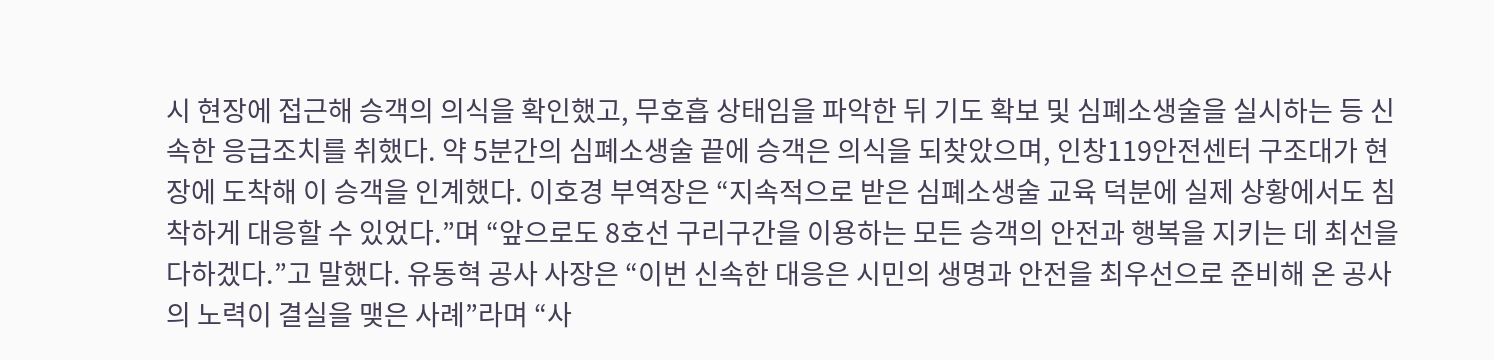시 현장에 접근해 승객의 의식을 확인했고, 무호흡 상태임을 파악한 뒤 기도 확보 및 심폐소생술을 실시하는 등 신속한 응급조치를 취했다. 약 5분간의 심폐소생술 끝에 승객은 의식을 되찾았으며, 인창119안전센터 구조대가 현장에 도착해 이 승객을 인계했다. 이호경 부역장은 “지속적으로 받은 심폐소생술 교육 덕분에 실제 상황에서도 침착하게 대응할 수 있었다.”며 “앞으로도 8호선 구리구간을 이용하는 모든 승객의 안전과 행복을 지키는 데 최선을 다하겠다.”고 말했다. 유동혁 공사 사장은 “이번 신속한 대응은 시민의 생명과 안전을 최우선으로 준비해 온 공사의 노력이 결실을 맺은 사례”라며 “사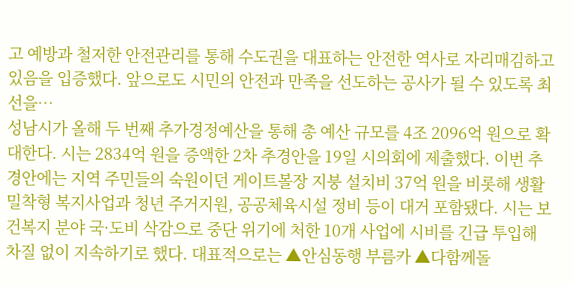고 예방과 철저한 안전관리를 통해 수도권을 대표하는 안전한 역사로 자리매김하고 있음을 입증했다. 앞으로도 시민의 안전과 만족을 선도하는 공사가 될 수 있도록 최선을…
성남시가 올해 두 번째 추가경정예산을 통해 총 예산 규모를 4조 2096억 원으로 확대한다. 시는 2834억 원을 증액한 2차 추경안을 19일 시의회에 제출했다. 이번 추경안에는 지역 주민들의 숙원이던 게이트볼장 지붕 설치비 37억 원을 비롯해 생활 밀착형 복지사업과 청년 주거지원, 공공체육시설 정비 등이 대거 포함됐다. 시는 보건복지 분야 국·도비 삭감으로 중단 위기에 처한 10개 사업에 시비를 긴급 투입해 차질 없이 지속하기로 했다. 대표적으로는 ▲안심동행 부름카 ▲다함께돌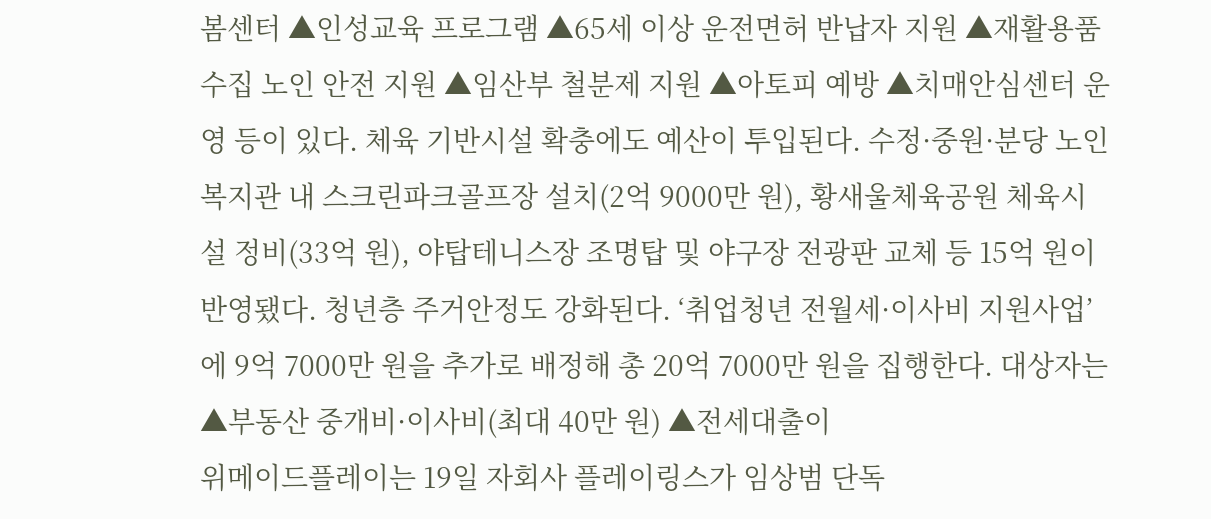봄센터 ▲인성교육 프로그램 ▲65세 이상 운전면허 반납자 지원 ▲재활용품 수집 노인 안전 지원 ▲임산부 철분제 지원 ▲아토피 예방 ▲치매안심센터 운영 등이 있다. 체육 기반시설 확충에도 예산이 투입된다. 수정·중원·분당 노인복지관 내 스크린파크골프장 설치(2억 9000만 원), 황새울체육공원 체육시설 정비(33억 원), 야탑테니스장 조명탑 및 야구장 전광판 교체 등 15억 원이 반영됐다. 청년층 주거안정도 강화된다. ‘취업청년 전월세·이사비 지원사업’에 9억 7000만 원을 추가로 배정해 총 20억 7000만 원을 집행한다. 대상자는 ▲부동산 중개비·이사비(최대 40만 원) ▲전세대출이
위메이드플레이는 19일 자회사 플레이링스가 임상범 단독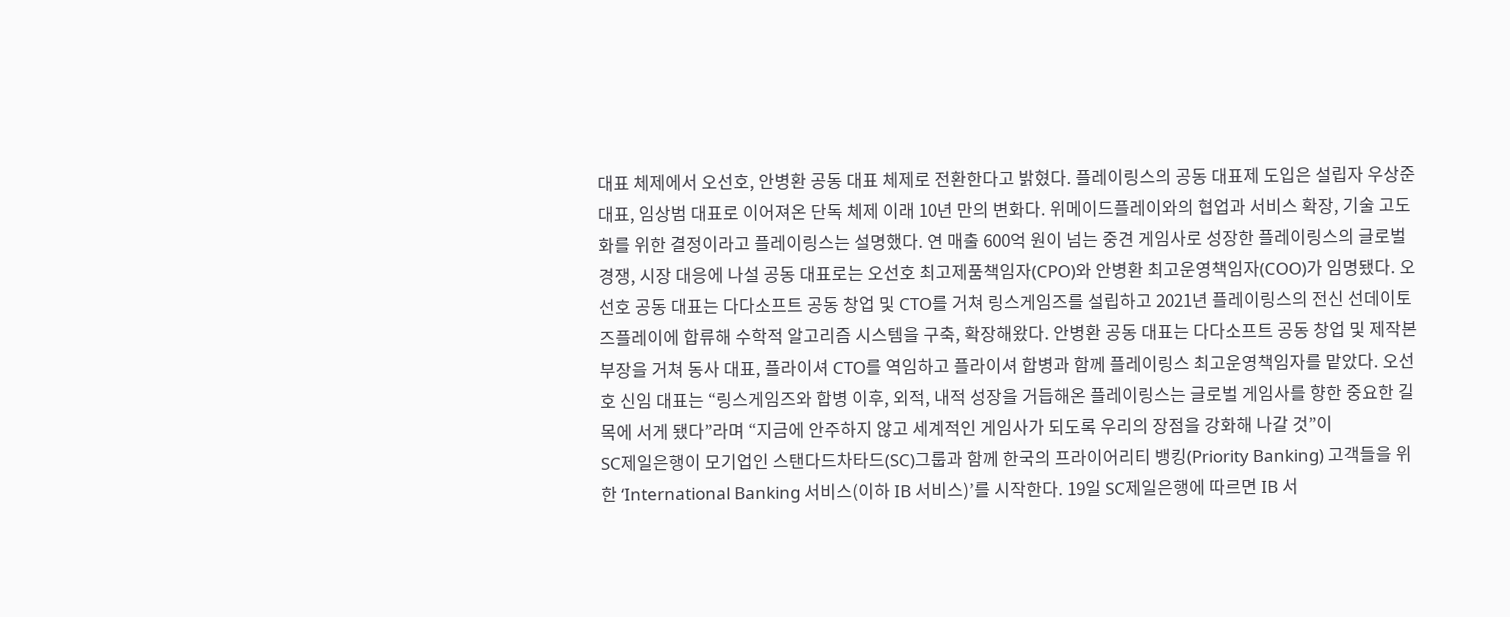대표 체제에서 오선호, 안병환 공동 대표 체제로 전환한다고 밝혔다. 플레이링스의 공동 대표제 도입은 설립자 우상준 대표, 임상범 대표로 이어져온 단독 체제 이래 10년 만의 변화다. 위메이드플레이와의 협업과 서비스 확장, 기술 고도화를 위한 결정이라고 플레이링스는 설명했다. 연 매출 600억 원이 넘는 중견 게임사로 성장한 플레이링스의 글로벌 경쟁, 시장 대응에 나설 공동 대표로는 오선호 최고제품책임자(CPO)와 안병환 최고운영책임자(COO)가 임명됐다. 오선호 공동 대표는 다다소프트 공동 창업 및 CTO를 거쳐 링스게임즈를 설립하고 2021년 플레이링스의 전신 선데이토즈플레이에 합류해 수학적 알고리즘 시스템을 구축, 확장해왔다. 안병환 공동 대표는 다다소프트 공동 창업 및 제작본부장을 거쳐 동사 대표, 플라이셔 CTO를 역임하고 플라이셔 합병과 함께 플레이링스 최고운영책임자를 맡았다. 오선호 신임 대표는 “링스게임즈와 합병 이후, 외적, 내적 성장을 거듭해온 플레이링스는 글로벌 게임사를 향한 중요한 길목에 서게 됐다”라며 “지금에 안주하지 않고 세계적인 게임사가 되도록 우리의 장점을 강화해 나갈 것”이
SC제일은행이 모기업인 스탠다드차타드(SC)그룹과 함께 한국의 프라이어리티 뱅킹(Priority Banking) 고객들을 위한 ‘International Banking 서비스(이하 IB 서비스)’를 시작한다. 19일 SC제일은행에 따르면 IB 서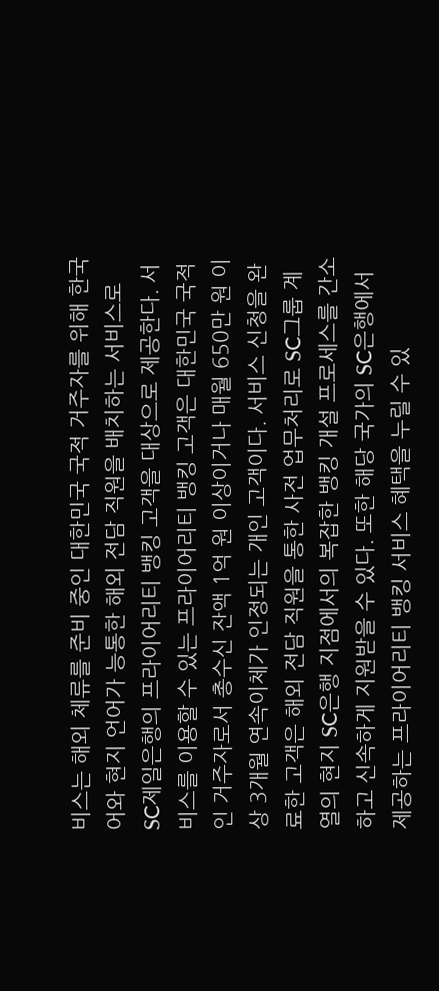비스는 해외 체류를 준비 중인 대한민국 국적 거주자를 위해 한국어와 현지 언어가 능통한 해외 전담 직원을 배치하는 서비스로 SC제일은행의 프라이어리티 뱅킹 고객을 대상으로 제공한다. 서비스를 이용할 수 있는 프라이어리티 뱅킹 고객은 대한민국 국적인 거주자로서 총수신 잔액 1억 원 이상이거나 매월 650만 원 이상 3개월 연속이체가 인정되는 개인 고객이다. 서비스 신청을 완료한 고객은 해외 전담 직원을 통한 사전 업무처리로 SC그룹 계열의 현지 SC은행 지점에서의 복잡한 뱅킹 개설 프로세스를 간소하고 신속하게 지원받을 수 있다. 또한 해당 국가의 SC은행에서 제공하는 프라이어리티 뱅킹 서비스 혜택을 누릴 수 있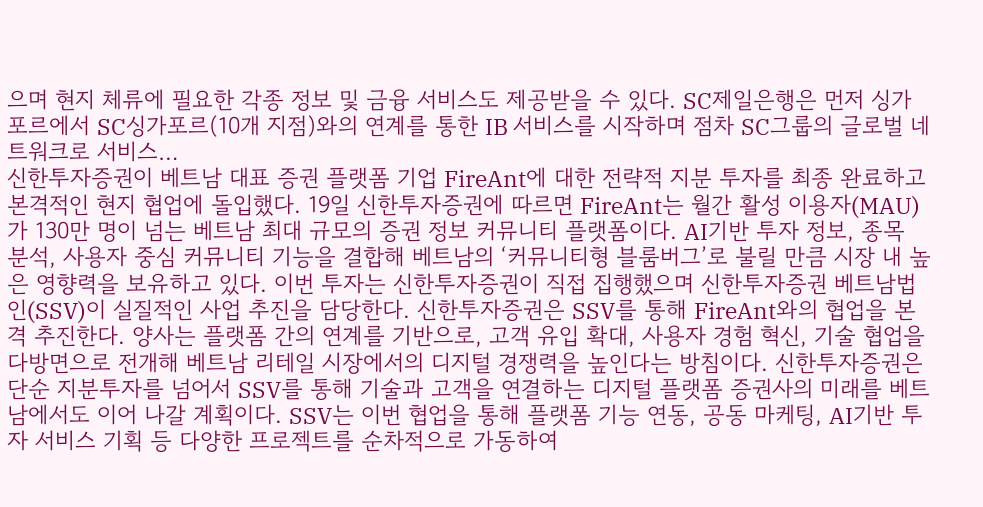으며 현지 체류에 필요한 각종 정보 및 금융 서비스도 제공받을 수 있다. SC제일은행은 먼저 싱가포르에서 SC싱가포르(10개 지점)와의 연계를 통한 IB 서비스를 시작하며 점차 SC그룹의 글로벌 네트워크로 서비스…
신한투자증권이 베트남 대표 증권 플랫폼 기업 FireAnt에 대한 전략적 지분 투자를 최종 완료하고 본격적인 현지 협업에 돌입했다. 19일 신한투자증권에 따르면 FireAnt는 월간 활성 이용자(MAU)가 130만 명이 넘는 베트남 최대 규모의 증권 정보 커뮤니티 플랫폼이다. AI기반 투자 정보, 종목 분석, 사용자 중심 커뮤니티 기능을 결합해 베트남의 ‘커뮤니티형 블룸버그’로 불릴 만큼 시장 내 높은 영향력을 보유하고 있다. 이번 투자는 신한투자증권이 직접 집행했으며 신한투자증권 베트남법인(SSV)이 실질적인 사업 추진을 담당한다. 신한투자증권은 SSV를 통해 FireAnt와의 협업을 본격 추진한다. 양사는 플랫폼 간의 연계를 기반으로, 고객 유입 확대, 사용자 경험 혁신, 기술 협업을 다방면으로 전개해 베트남 리테일 시장에서의 디지털 경쟁력을 높인다는 방침이다. 신한투자증권은 단순 지분투자를 넘어서 SSV를 통해 기술과 고객을 연결하는 디지털 플랫폼 증권사의 미래를 베트남에서도 이어 나갈 계획이다. SSV는 이번 협업을 통해 플랫폼 기능 연동, 공동 마케팅, AI기반 투자 서비스 기획 등 다양한 프로젝트를 순차적으로 가동하여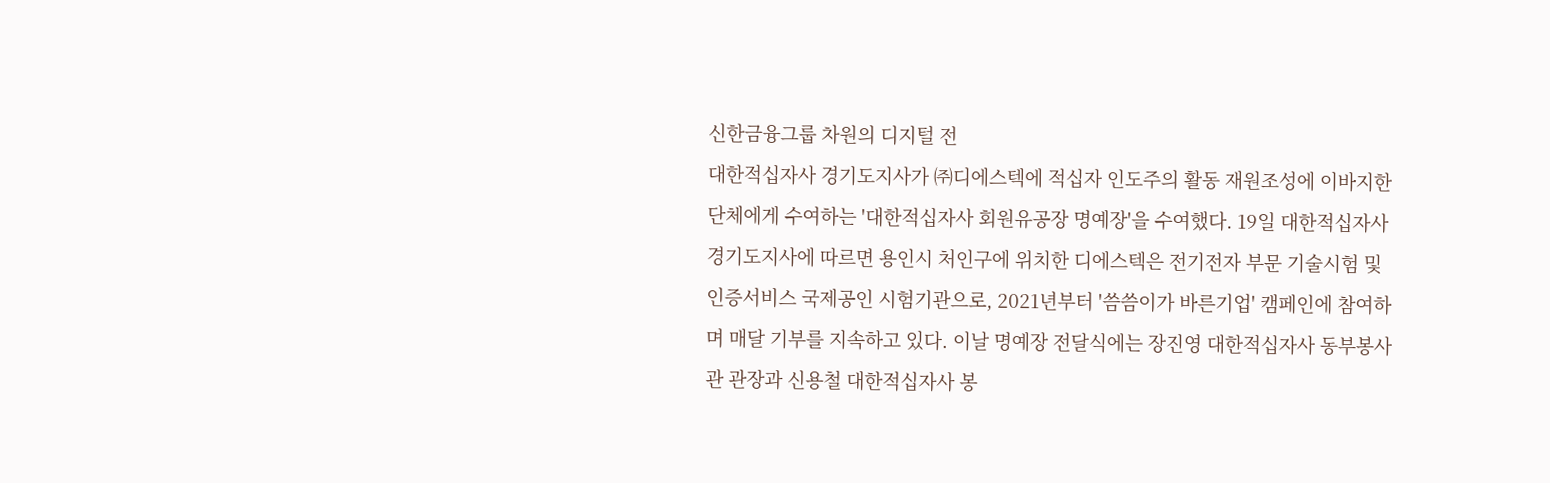신한금융그룹 차원의 디지털 전
대한적십자사 경기도지사가 ㈜디에스텍에 적십자 인도주의 활동 재원조성에 이바지한 단체에게 수여하는 '대한적십자사 회원유공장 명예장'을 수여했다. 19일 대한적십자사 경기도지사에 따르면 용인시 처인구에 위치한 디에스텍은 전기전자 부문 기술시험 및 인증서비스 국제공인 시험기관으로, 2021년부터 '씀씀이가 바른기업' 캠페인에 참여하며 매달 기부를 지속하고 있다. 이날 명예장 전달식에는 장진영 대한적십자사 동부봉사관 관장과 신용철 대한적십자사 봉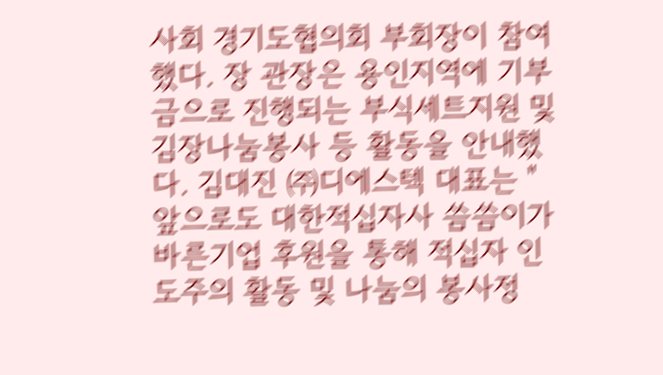사회 경기도협의회 부회장이 참여했다. 장 관장은 용인지역에 기부금으로 진행되는 부식세트지원 및 김장나눔봉사 등 활동을 안내했다. 김대진 ㈜디에스텍 대표는 "앞으로도 대한적십자사 씀씀이가 바른기업 후원을 통해 적십자 인도주의 활동 및 나눔의 봉사정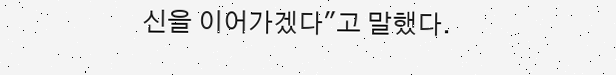신을 이어가겠다"고 말했다.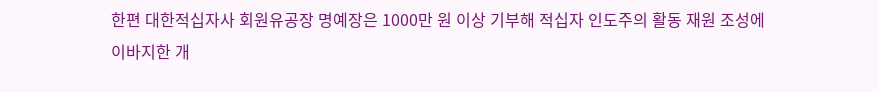한편 대한적십자사 회원유공장 명예장은 1000만 원 이상 기부해 적십자 인도주의 활동 재원 조성에 이바지한 개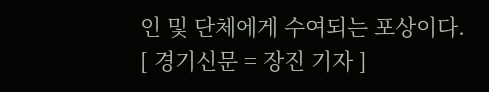인 및 단체에게 수여되는 포상이다. [ 경기신문 = 장진 기자 ]